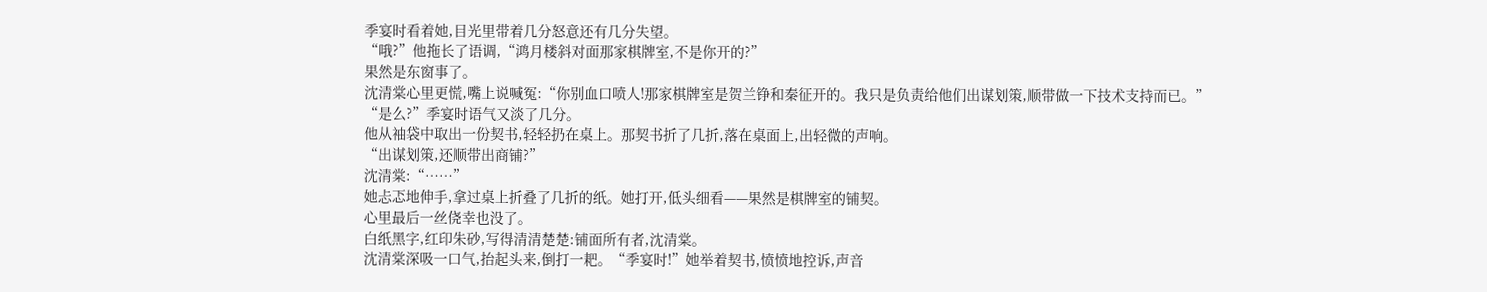季宴时看着她,目光里带着几分怒意还有几分失望。
“哦?”他拖长了语调,“鸿月楼斜对面那家棋牌室,不是你开的?”
果然是东窗事了。
沈清棠心里更慌,嘴上说喊冤:“你别血口喷人!那家棋牌室是贺兰铮和秦征开的。我只是负责给他们出谋划策,顺带做一下技术支持而已。”
“是么?”季宴时语气又淡了几分。
他从袖袋中取出一份契书,轻轻扔在桌上。那契书折了几折,落在桌面上,出轻微的声响。
“出谋划策,还顺带出商铺?”
沈清棠:“……”
她忐忑地伸手,拿过桌上折叠了几折的纸。她打开,低头细看——果然是棋牌室的铺契。
心里最后一丝侥幸也没了。
白纸黑字,红印朱砂,写得清清楚楚:铺面所有者,沈清棠。
沈清棠深吸一口气,抬起头来,倒打一耙。“季宴时!”她举着契书,愤愤地控诉,声音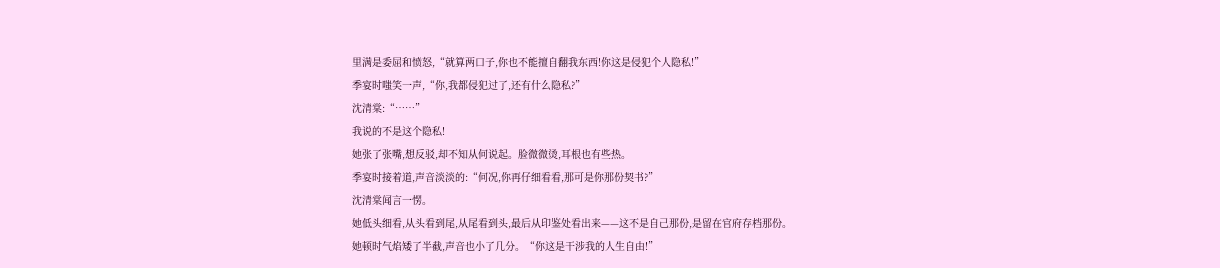里满是委屈和愤怒,“就算两口子,你也不能擅自翻我东西!你这是侵犯个人隐私!”
季宴时嗤笑一声,“你,我都侵犯过了,还有什么隐私?”
沈清棠:“……”
我说的不是这个隐私!
她张了张嘴,想反驳,却不知从何说起。脸微微烫,耳根也有些热。
季宴时接着道,声音淡淡的:“何况,你再仔细看看,那可是你那份契书?”
沈清棠闻言一愣。
她低头细看,从头看到尾,从尾看到头,最后从印鉴处看出来——这不是自己那份,是留在官府存档那份。
她顿时气焰矮了半截,声音也小了几分。“你这是干涉我的人生自由!”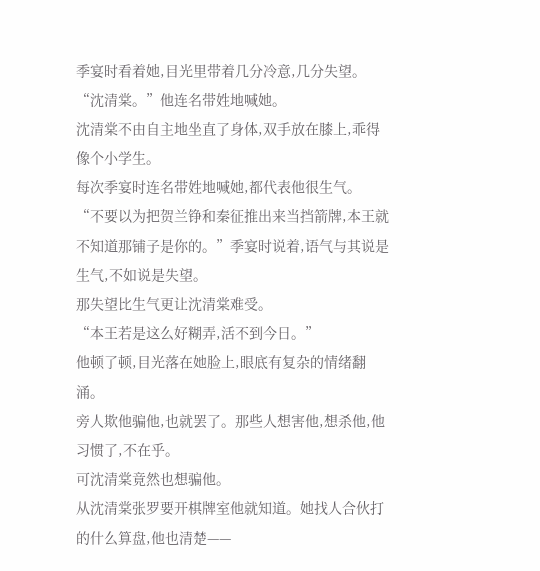季宴时看着她,目光里带着几分冷意,几分失望。
“沈清棠。”他连名带姓地喊她。
沈清棠不由自主地坐直了身体,双手放在膝上,乖得像个小学生。
每次季宴时连名带姓地喊她,都代表他很生气。
“不要以为把贺兰铮和秦征推出来当挡箭牌,本王就不知道那铺子是你的。”季宴时说着,语气与其说是生气,不如说是失望。
那失望比生气更让沈清棠难受。
“本王若是这么好糊弄,活不到今日。”
他顿了顿,目光落在她脸上,眼底有复杂的情绪翻涌。
旁人欺他骗他,也就罢了。那些人想害他,想杀他,他习惯了,不在乎。
可沈清棠竟然也想骗他。
从沈清棠张罗要开棋牌室他就知道。她找人合伙打的什么算盘,他也清楚——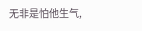无非是怕他生气,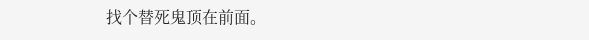找个替死鬼顶在前面。